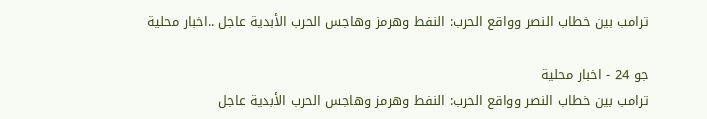ترامب بين خطاب النصر وواقع الحرب: النفط وهرمز وهاجس الحرب الأبدية عاجل ..اخبار محلية

جو 24 - اخبار محلية
ترامب بين خطاب النصر وواقع الحرب: النفط وهرمز وهاجس الحرب الأبدية عاجل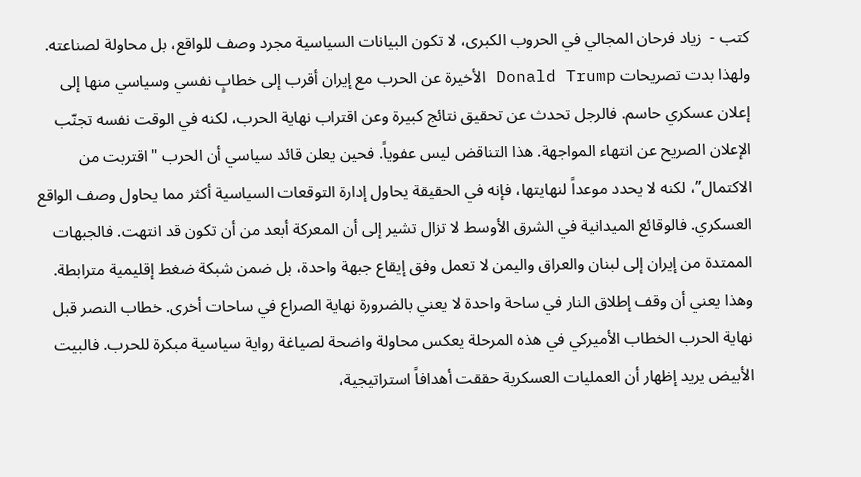كتب -  زياد فرحان المجالي في الحروب الكبرى، لا تكون البيانات السياسية مجرد وصف للواقع، بل محاولة لصناعته. ولهذا بدت تصريحات Donald Trump الأخيرة عن الحرب مع إيران أقرب إلى خطابٍ نفسي وسياسي منها إلى إعلان عسكري حاسم. فالرجل تحدث عن تحقيق نتائج كبيرة وعن اقتراب نهاية الحرب، لكنه في الوقت نفسه تجنّب الإعلان الصريح عن انتهاء المواجهة. هذا التناقض ليس عفوياً. فحين يعلن قائد سياسي أن الحرب "اقتربت من الاكتمال”، لكنه لا يحدد موعداً لنهايتها، فإنه في الحقيقة يحاول إدارة التوقعات السياسية أكثر مما يحاول وصف الواقع العسكري. فالوقائع الميدانية في الشرق الأوسط لا تزال تشير إلى أن المعركة أبعد من أن تكون قد انتهت. فالجبهات الممتدة من إيران إلى لبنان والعراق واليمن لا تعمل وفق إيقاع جبهة واحدة، بل ضمن شبكة ضغط إقليمية مترابطة. وهذا يعني أن وقف إطلاق النار في ساحة واحدة لا يعني بالضرورة نهاية الصراع في ساحات أخرى. خطاب النصر قبل نهاية الحرب الخطاب الأميركي في هذه المرحلة يعكس محاولة واضحة لصياغة رواية سياسية مبكرة للحرب. فالبيت الأبيض يريد إظهار أن العمليات العسكرية حققت أهدافاً استراتيجية،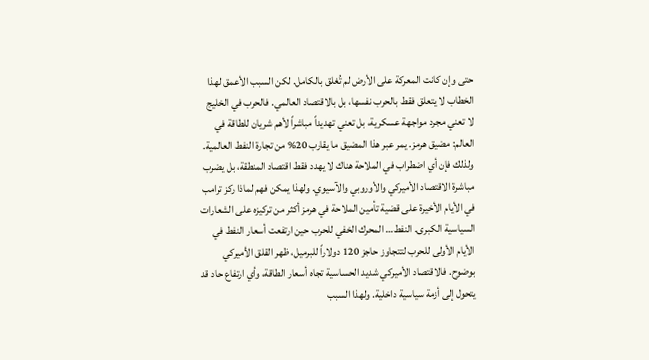حتى وإن كانت المعركة على الأرض لم تُغلق بالكامل. لكن السبب الأعمق لهذا الخطاب لا يتعلق فقط بالحرب نفسها، بل بالاقتصاد العالمي. فالحرب في الخليج لا تعني مجرد مواجهة عسكرية، بل تعني تهديداً مباشراً لأهم شريان للطاقة في العالم: مضيق هرمز. يمر عبر هذا المضيق ما يقارب 20% من تجارة النفط العالمية. ولذلك فإن أي اضطراب في الملاحة هناك لا يهدد فقط اقتصاد المنطقة، بل يضرب مباشرة الاقتصاد الأميركي والأوروبي والآسيوي. ولهذا يمكن فهم لماذا ركز ترامب في الأيام الأخيرة على قضية تأمين الملاحة في هرمز أكثر من تركيزه على الشعارات السياسية الكبرى. النفط… المحرك الخفي للحرب حين ارتفعت أسعار النفط في الأيام الأولى للحرب لتتجاوز حاجز 120 دولاراً للبرميل، ظهر القلق الأميركي بوضوح. فالاقتصاد الأميركي شديد الحساسية تجاه أسعار الطاقة، وأي ارتفاع حاد قد يتحول إلى أزمة سياسية داخلية. ولهذا السبب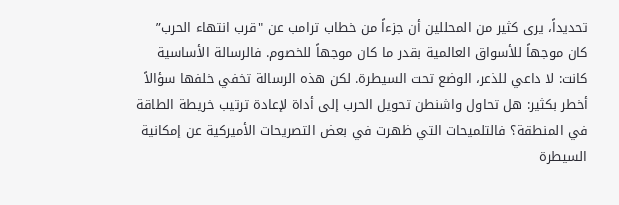تحديداً، يرى كثير من المحللين أن جزءاً من خطاب ترامب عن "قرب انتهاء الحرب” كان موجهاً للأسواق العالمية بقدر ما كان موجهاً للخصوم. فالرسالة الأساسية كانت: لا داعي للذعر، الوضع تحت السيطرة. لكن هذه الرسالة تخفي خلفها سؤالاً أخطر بكثير: هل تحاول واشنطن تحويل الحرب إلى أداة لإعادة ترتيب خريطة الطاقة في المنطقة؟ فالتلميحات التي ظهرت في بعض التصريحات الأميركية عن إمكانية السيطرة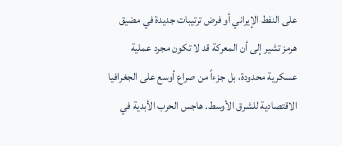على النفط الإيراني أو فرض ترتيبات جديدة في مضيق هرمز تشير إلى أن المعركة قد لا تكون مجرد عملية عسكرية محدودة، بل جزءاً من صراع أوسع على الجغرافيا الاقتصادية للشرق الأوسط. هاجس الحرب الأبدية في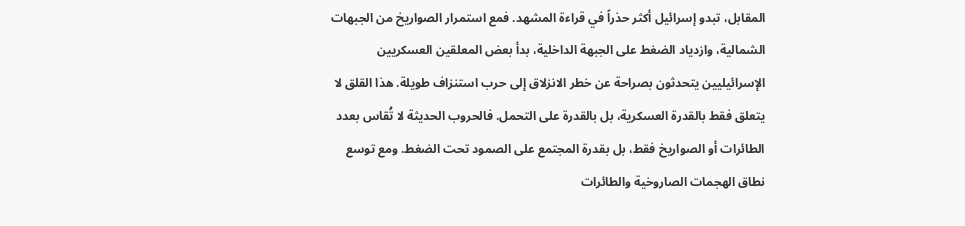المقابل، تبدو إسرائيل أكثر حذراً في قراءة المشهد. فمع استمرار الصواريخ من الجبهات الشمالية، وازدياد الضغط على الجبهة الداخلية، بدأ بعض المعلقين العسكريين الإسرائيليين يتحدثون بصراحة عن خطر الانزلاق إلى حرب استنزاف طويلة. هذا القلق لا يتعلق فقط بالقدرة العسكرية، بل بالقدرة على التحمل. فالحروب الحديثة لا تُقاس بعدد الطائرات أو الصواريخ فقط، بل بقدرة المجتمع على الصمود تحت الضغط. ومع توسع نطاق الهجمات الصاروخية والطائرات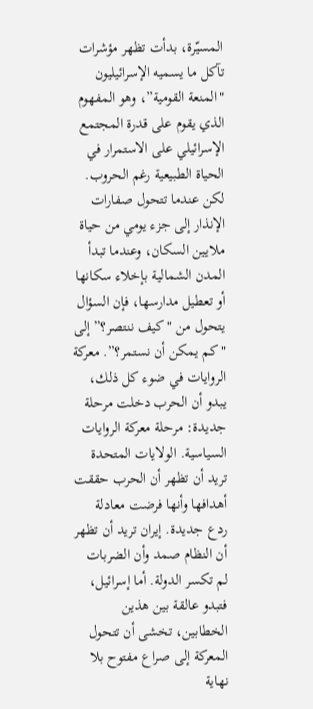المسيّرة، بدأت تظهر مؤشرات تآكل ما يسميه الإسرائيليون "المنعة القومية”، وهو المفهوم الذي يقوم على قدرة المجتمع الإسرائيلي على الاستمرار في الحياة الطبيعية رغم الحروب. لكن عندما تتحول صفارات الإنذار إلى جزء يومي من حياة ملايين السكان، وعندما تبدأ المدن الشمالية بإخلاء سكانها أو تعطيل مدارسها، فإن السؤال يتحول من "كيف ننتصر؟” إلى "كم يمكن أن نستمر؟”. معركة الروايات في ضوء كل ذلك، يبدو أن الحرب دخلت مرحلة جديدة: مرحلة معركة الروايات السياسية. الولايات المتحدة تريد أن تظهر أن الحرب حققت أهدافها وأنها فرضت معادلة ردع جديدة. إيران تريد أن تظهر أن النظام صمد وأن الضربات لم تكسر الدولة. أما إسرائيل، فتبدو عالقة بين هذين الخطابين، تخشى أن تتحول المعركة إلى صراع مفتوح بلا نهاية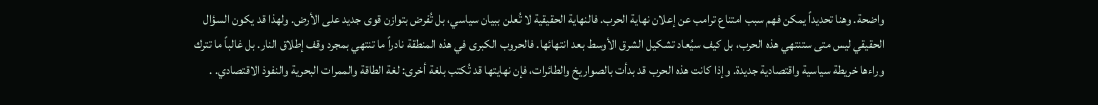واضحة. وهنا تحديداً يمكن فهم سبب امتناع ترامب عن إعلان نهاية الحرب. فالنهاية الحقيقية لا تُعلن ببيان سياسي، بل تُفرض بتوازن قوى جديد على الأرض. ولهذا قد يكون السؤال الحقيقي ليس متى ستنتهي هذه الحرب، بل كيف سيُعاد تشكيل الشرق الأوسط بعد انتهائها. فالحروب الكبرى في هذه المنطقة نادراً ما تنتهي بمجرد وقف إطلاق النار. بل غالباً ما تترك وراءها خريطة سياسية واقتصادية جديدة. وإذا كانت هذه الحرب قد بدأت بالصواريخ والطائرات، فإن نهايتها قد تُكتب بلغة أخرى: لغة الطاقة والممرات البحرية والنفوذ الاقتصادي. .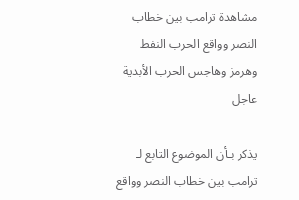مشاهدة ترامب بين خطاب النصر وواقع الحرب النفط وهرمز وهاجس الحرب الأبدية عاجل

يذكر بـأن الموضوع التابع لـ ترامب بين خطاب النصر وواقع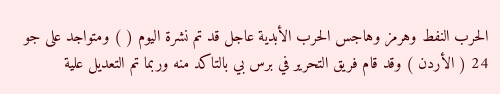الحرب النفط وهرمز وهاجس الحرب الأبدية عاجل قد تم نشرة اليوم ( ) ومتواجد على جو 24 ( الأردن ) وقد قام فريق التحرير في برس بي بالتاكد منه وربما تم التعديل علية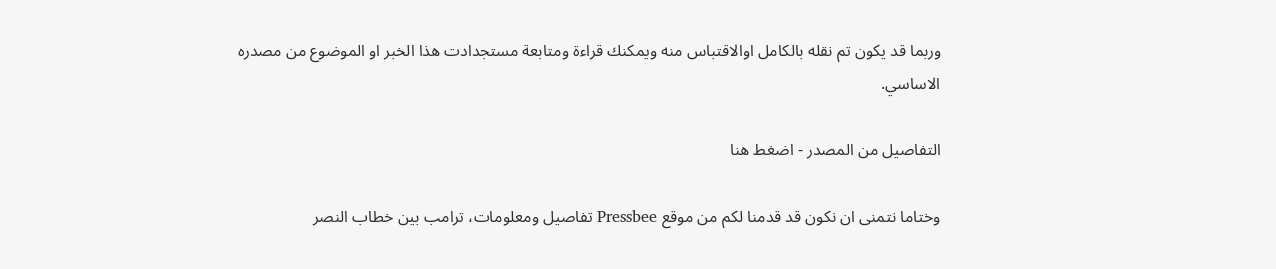وربما قد يكون تم نقله بالكامل اوالاقتباس منه ويمكنك قراءة ومتابعة مستجدادت هذا الخبر او الموضوع من مصدره الاساسي.

التفاصيل من المصدر - اضغط هنا

وختاما نتمنى ان نكون قد قدمنا لكم من موقع Pressbee تفاصيل ومعلومات، ترامب بين خطاب النصر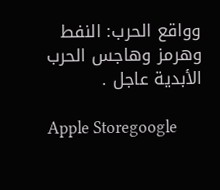وواقع الحرب: النفط وهرمز وهاجس الحرب الأبدية عاجل .

Apple Storegoogle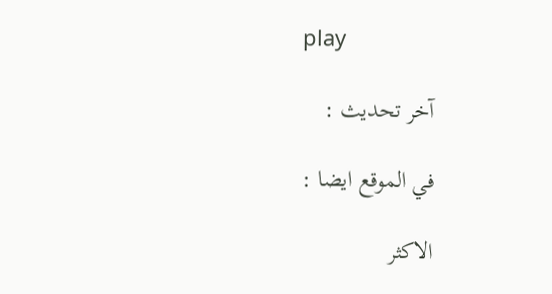play

آخر تحديث :

في الموقع ايضا :

الاكثر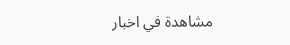مشاهدة في اخبار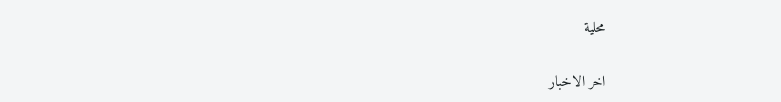محلية


اخر الاخبار